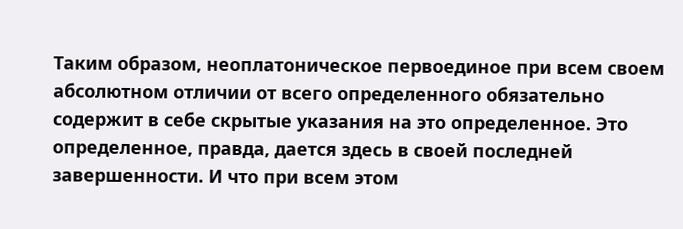Таким образом, неоплатоническое первоединое при всем своем абсолютном отличии от всего определенного обязательно содержит в себе скрытые указания на это определенное. Это определенное, правда, дается здесь в своей последней завершенности. И что при всем этом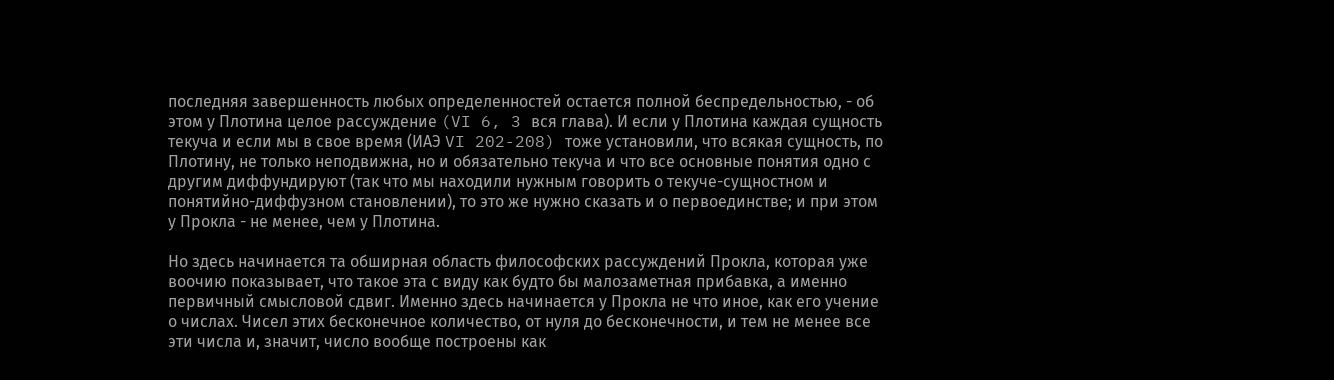последняя завершенность любых определенностей остается полной беспредельностью, - об этом у Плотина целое рассуждение (VI 6, 3 вся глава). И если у Плотина каждая сущность текуча и если мы в свое время (ИАЭ VI 202-208) тоже установили, что всякая сущность, по Плотину, не только неподвижна, но и обязательно текуча и что все основные понятия одно с другим диффундируют (так что мы находили нужным говорить о текуче-сущностном и понятийно-диффузном становлении), то это же нужно сказать и о первоединстве; и при этом у Прокла - не менее, чем у Плотина.

Но здесь начинается та обширная область философских рассуждений Прокла, которая уже воочию показывает, что такое эта с виду как будто бы малозаметная прибавка, а именно первичный смысловой сдвиг. Именно здесь начинается у Прокла не что иное, как его учение о числах. Чисел этих бесконечное количество, от нуля до бесконечности, и тем не менее все эти числа и, значит, число вообще построены как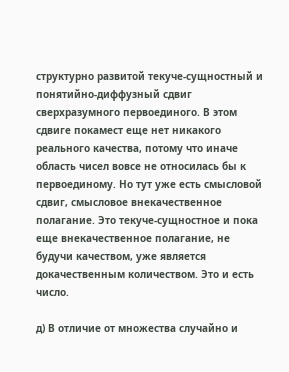структурно развитой текуче-сущностный и понятийно-диффузный сдвиг сверхразумного первоединого. В этом сдвиге покамест еще нет никакого реального качества, потому что иначе область чисел вовсе не относилась бы к первоединому. Но тут уже есть смысловой сдвиг, смысловое внекачественное полагание. Это текуче-сущностное и пока еще внекачественное полагание, не будучи качеством, уже является докачественным количеством. Это и есть число.

д) В отличие от множества случайно и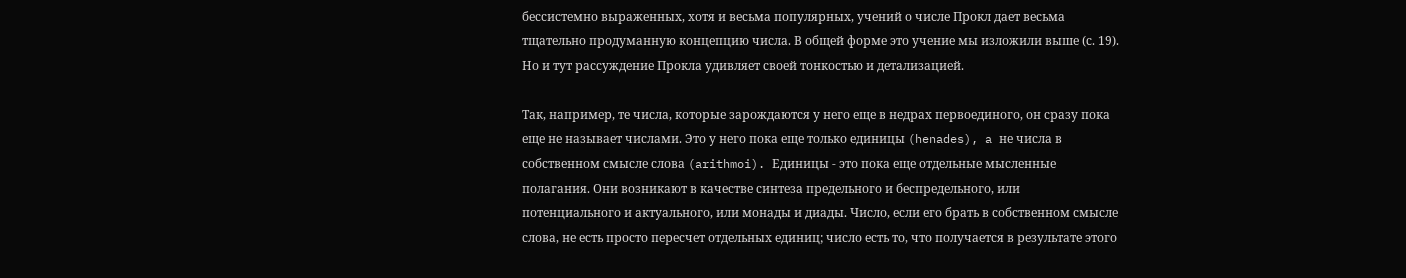бессистемно выраженных, хотя и весьма популярных, учений о числе Прокл дает весьма тщательно продуманную концепцию числа. В общей форме это учение мы изложили выше (с. 19). Но и тут рассуждение Прокла удивляет своей тонкостью и детализацией.

Так, например, те числа, которые зарождаются у него еще в недрах первоединого, он сразу пока еще не называет числами. Это у него пока еще только единицы (henades), a не числа в собственном смысле слова (arithmoi). Единицы - это пока еще отдельные мысленные полагания. Они возникают в качестве синтеза предельного и беспредельного, или потенциального и актуального, или монады и диады. Число, если его брать в собственном смысле слова, не есть просто пересчет отдельных единиц; число есть то, что получается в результате этого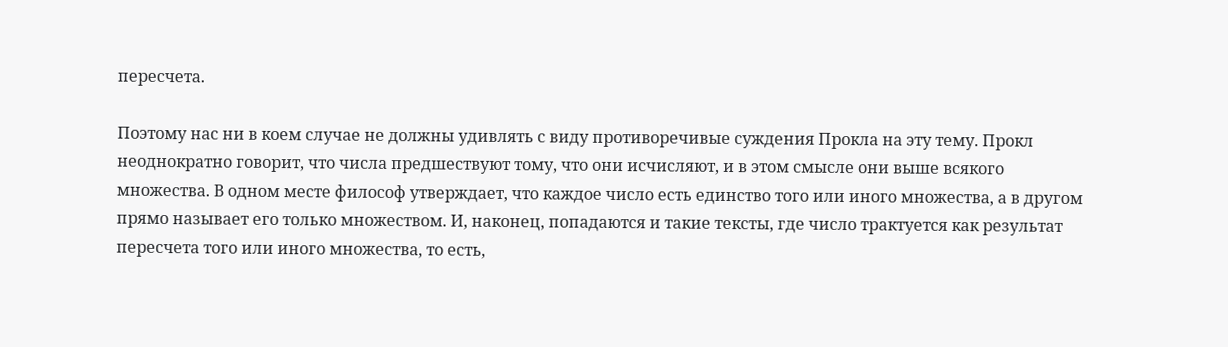пересчета.

Поэтому нас ни в коем случае не должны удивлять с виду противоречивые суждения Прокла на эту тему. Прокл неоднократно говорит, что числа предшествуют тому, что они исчисляют, и в этом смысле они выше всякого множества. В одном месте философ утверждает, что каждое число есть единство того или иного множества, а в другом прямо называет его только множеством. И, наконец, попадаются и такие тексты, где число трактуется как результат пересчета того или иного множества, то есть,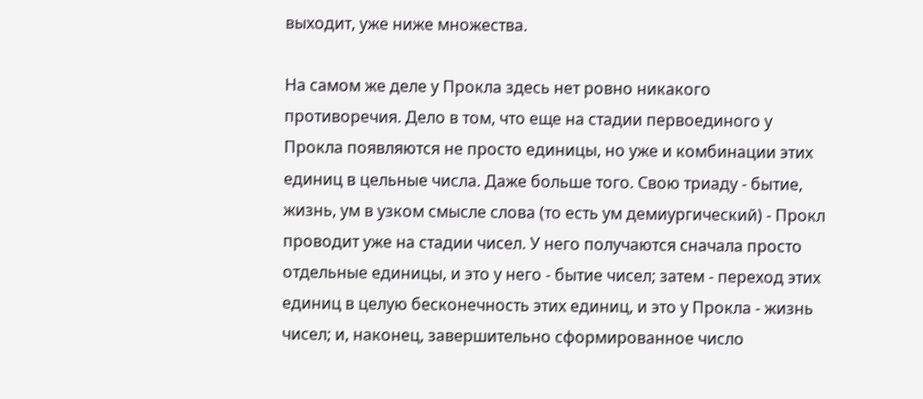выходит, уже ниже множества.

На самом же деле у Прокла здесь нет ровно никакого противоречия. Дело в том, что еще на стадии первоединого у Прокла появляются не просто единицы, но уже и комбинации этих единиц в цельные числа. Даже больше того. Свою триаду - бытие, жизнь, ум в узком смысле слова (то есть ум демиургический) - Прокл проводит уже на стадии чисел. У него получаются сначала просто отдельные единицы, и это у него - бытие чисел; затем - переход этих единиц в целую бесконечность этих единиц, и это у Прокла - жизнь чисел; и, наконец, завершительно сформированное число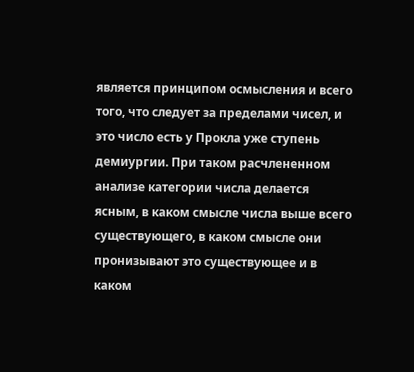является принципом осмысления и всего того, что следует за пределами чисел, и это число есть у Прокла уже ступень демиургии. При таком расчлененном анализе категории числа делается ясным, в каком смысле числа выше всего существующего, в каком смысле они пронизывают это существующее и в каком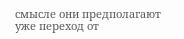смысле они предполагают уже переход от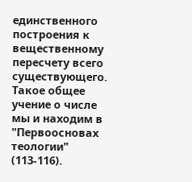единственного построения к вещественному пересчету всего существующего. Такое общее учение о числе мы и находим в "Первоосновах теологии" (113-116).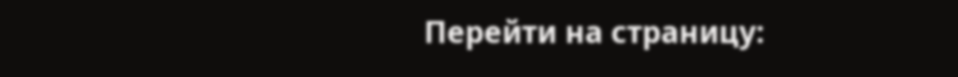Перейти на страницу: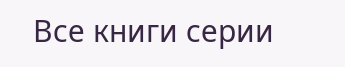Все книги серии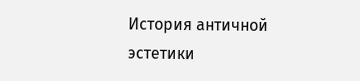История античной эстетики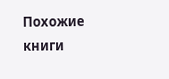Похожие книги